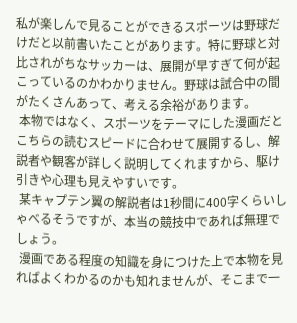私が楽しんで見ることができるスポーツは野球だけだと以前書いたことがあります。特に野球と対比されがちなサッカーは、展開が早すぎて何が起こっているのかわかりません。野球は試合中の間がたくさんあって、考える余裕があります。
 本物ではなく、スポーツをテーマにした漫画だとこちらの読むスピードに合わせて展開するし、解説者や観客が詳しく説明してくれますから、駆け引きや心理も見えやすいです。
 某キャプテン翼の解説者は1秒間に400字くらいしゃべるそうですが、本当の競技中であれば無理でしょう。
 漫画である程度の知識を身につけた上で本物を見ればよくわかるのかも知れませんが、そこまで一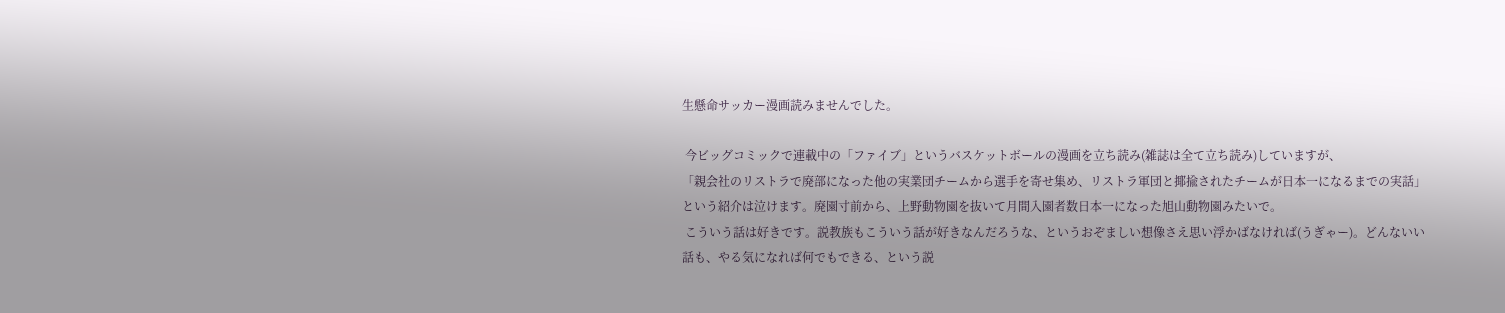生懸命サッカー漫画読みませんでした。

 今ビッグコミックで連載中の「ファイブ」というバスケットボールの漫画を立ち読み(雑誌は全て立ち読み)していますが、
「親会社のリストラで廃部になった他の実業団チームから選手を寄せ集め、リストラ軍団と揶揄されたチームが日本一になるまでの実話」
という紹介は泣けます。廃園寸前から、上野動物園を抜いて月間入園者数日本一になった旭山動物園みたいで。
 こういう話は好きです。説教族もこういう話が好きなんだろうな、というおぞましい想像さえ思い浮かばなければ(うぎゃー)。どんないい話も、やる気になれば何でもできる、という説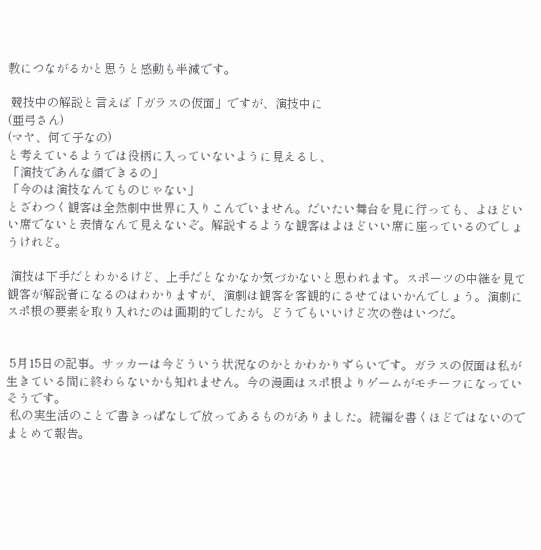教につながるかと思うと感動も半減です。

 競技中の解説と言えば「ガラスの仮面」ですが、演技中に
(亜弓さん)
(マヤ、何て子なの)
と考えているようでは役柄に入っていないように見えるし、
「演技であんな顔できるの」
「今のは演技なんてものじゃない」
とざわつく観客は全然劇中世界に入りこんでいません。だいたい舞台を見に行っても、よほどいい席でないと表情なんて見えないぞ。解説するような観客はよほどいい席に座っているのでしょうけれど。

 演技は下手だとわかるけど、上手だとなかなか気づかないと思われます。スポーツの中継を見て観客が解説者になるのはわかりますが、演劇は観客を客観的にさせてはいかんでしょう。演劇にスポ根の要素を取り入れたのは画期的でしたが。どうでもいいけど次の巻はいつだ。


 5月15日の記事。サッカーは今どういう状況なのかとかわかりずらいです。ガラスの仮面は私が生きている間に終わらないかも知れません。今の漫画はスポ根よりゲームがモチーフになっていそうです。
 私の実生活のことで書きっぱなしで放ってあるものがありました。続編を書くほどではないのでまとめて報告。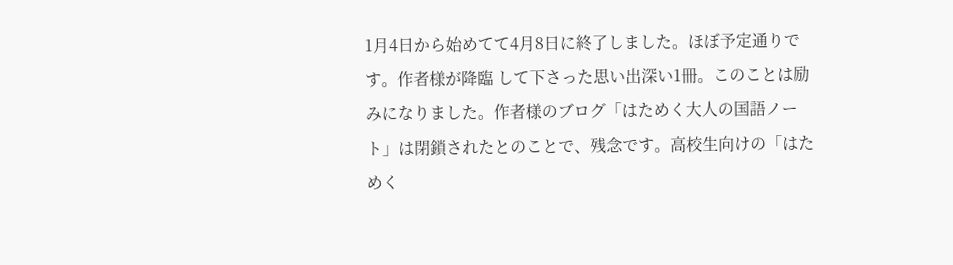1月4日から始めてて4月8日に終了しました。ほぼ予定通りです。作者様が降臨 して下さった思い出深い1冊。このことは励みになりました。作者様のブログ「はためく大人の国語ノート」は閉鎖されたとのことで、残念です。高校生向けの「はためく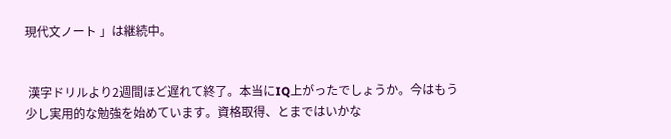現代文ノート 」は継続中。


 漢字ドリルより2週間ほど遅れて終了。本当にIQ上がったでしょうか。今はもう少し実用的な勉強を始めています。資格取得、とまではいかな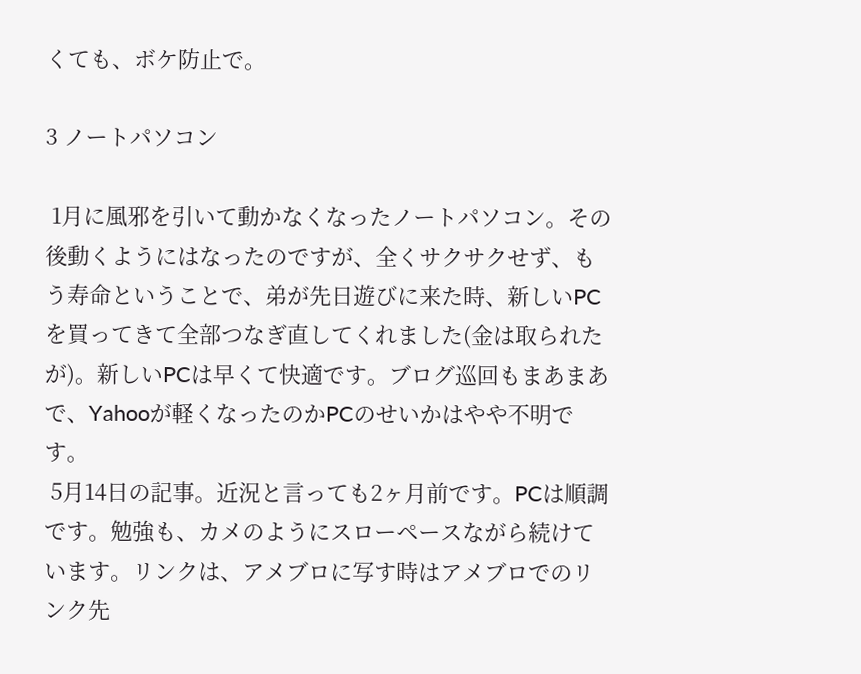くても、ボケ防止で。

3 ノートパソコン

 1月に風邪を引いて動かなくなったノートパソコン。その後動くようにはなったのですが、全くサクサクせず、もう寿命ということで、弟が先日遊びに来た時、新しいPCを買ってきて全部つなぎ直してくれました(金は取られたが)。新しいPCは早くて快適です。ブログ巡回もまあまあで、Yahooが軽くなったのかPCのせいかはやや不明です。
 5月14日の記事。近況と言っても2ヶ月前です。PCは順調です。勉強も、カメのようにスローペースながら続けています。リンクは、アメブロに写す時はアメブロでのリンク先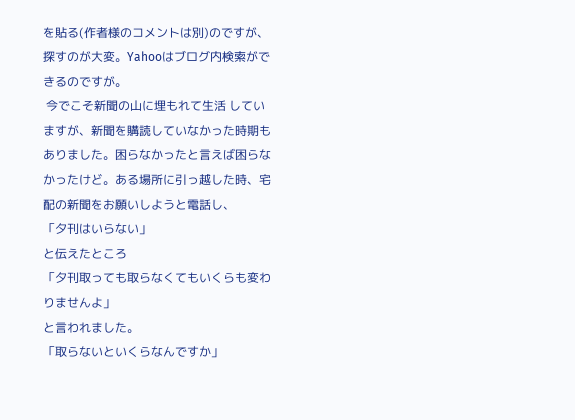を貼る(作者様のコメントは別)のですが、探すのが大変。Yahooはブログ内検索ができるのですが。
 今でこそ新聞の山に埋もれて生活 していますが、新聞を購読していなかった時期もありました。困らなかったと言えば困らなかったけど。ある場所に引っ越した時、宅配の新聞をお願いしようと電話し、
「夕刊はいらない」
と伝えたところ
「夕刊取っても取らなくてもいくらも変わりませんよ」
と言われました。
「取らないといくらなんですか」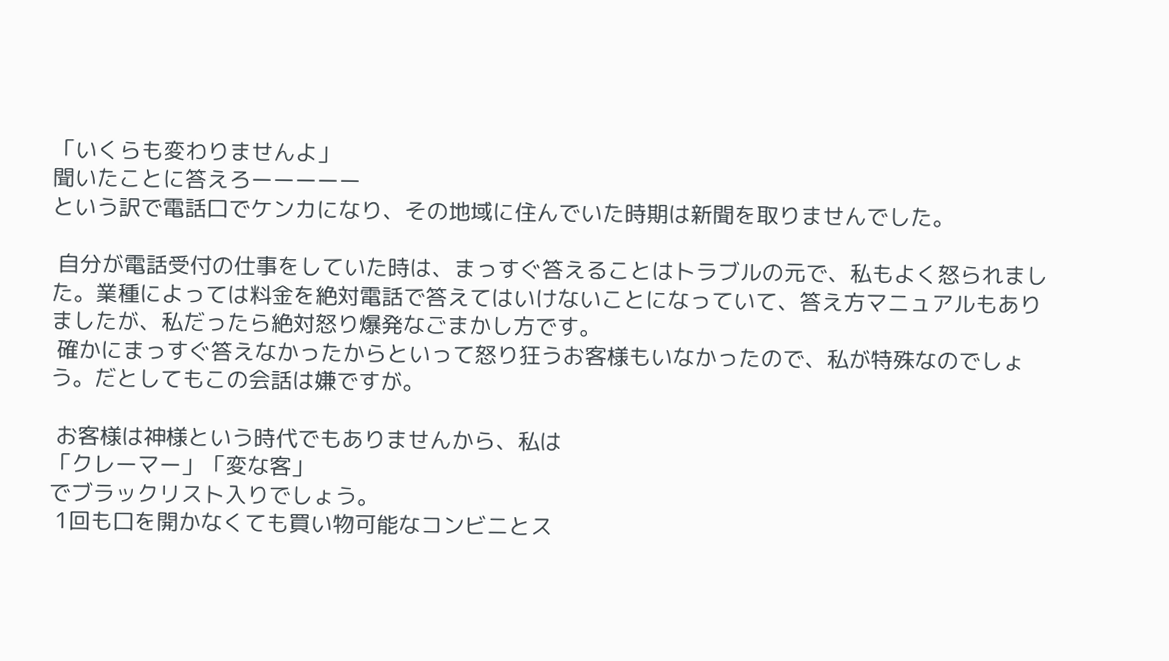「いくらも変わりませんよ」
聞いたことに答えろーーーーー
という訳で電話口でケンカになり、その地域に住んでいた時期は新聞を取りませんでした。

 自分が電話受付の仕事をしていた時は、まっすぐ答えることはトラブルの元で、私もよく怒られました。業種によっては料金を絶対電話で答えてはいけないことになっていて、答え方マニュアルもありましたが、私だったら絶対怒り爆発なごまかし方です。
 確かにまっすぐ答えなかったからといって怒り狂うお客様もいなかったので、私が特殊なのでしょう。だとしてもこの会話は嫌ですが。

 お客様は神様という時代でもありませんから、私は
「クレーマー」「変な客」
でブラックリスト入りでしょう。
 1回も口を開かなくても買い物可能なコンビニとス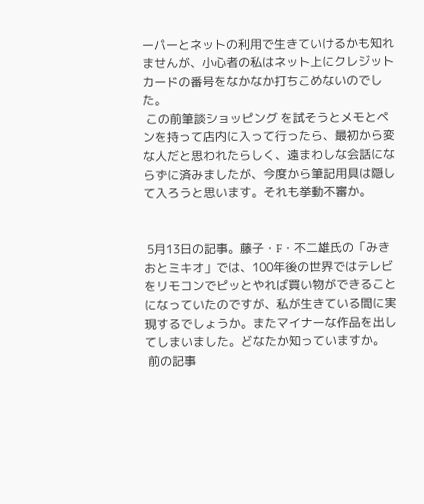ーパーとネットの利用で生きていけるかも知れませんが、小心者の私はネット上にクレジットカードの番号をなかなか打ちこめないのでした。
 この前筆談ショッピング を試そうとメモとペンを持って店内に入って行ったら、最初から変な人だと思われたらしく、遠まわしな会話にならずに済みましたが、今度から筆記用具は隠して入ろうと思います。それも挙動不審か。


 5月13日の記事。藤子・F・不二雄氏の「みきおとミキオ」では、100年後の世界ではテレビをリモコンでピッとやれば買い物ができることになっていたのですが、私が生きている間に実現するでしょうか。またマイナーな作品を出してしまいました。どなたか知っていますか。
 前の記事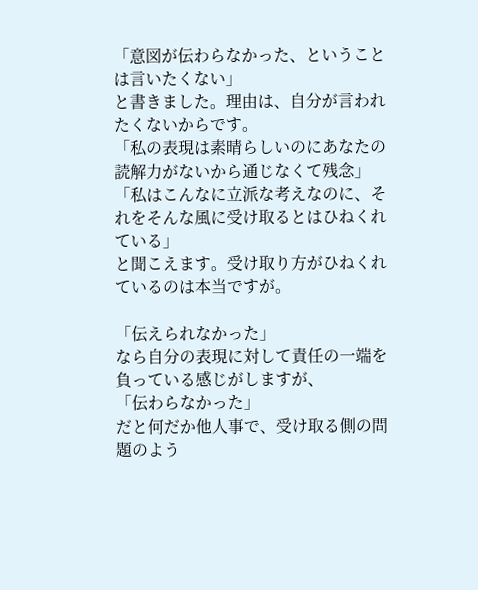「意図が伝わらなかった、ということは言いたくない」
と書きました。理由は、自分が言われたくないからです。
「私の表現は素晴らしいのにあなたの読解力がないから通じなくて残念」
「私はこんなに立派な考えなのに、それをそんな風に受け取るとはひねくれている」
と聞こえます。受け取り方がひねくれているのは本当ですが。

「伝えられなかった」
なら自分の表現に対して責任の一端を負っている感じがしますが、
「伝わらなかった」
だと何だか他人事で、受け取る側の問題のよう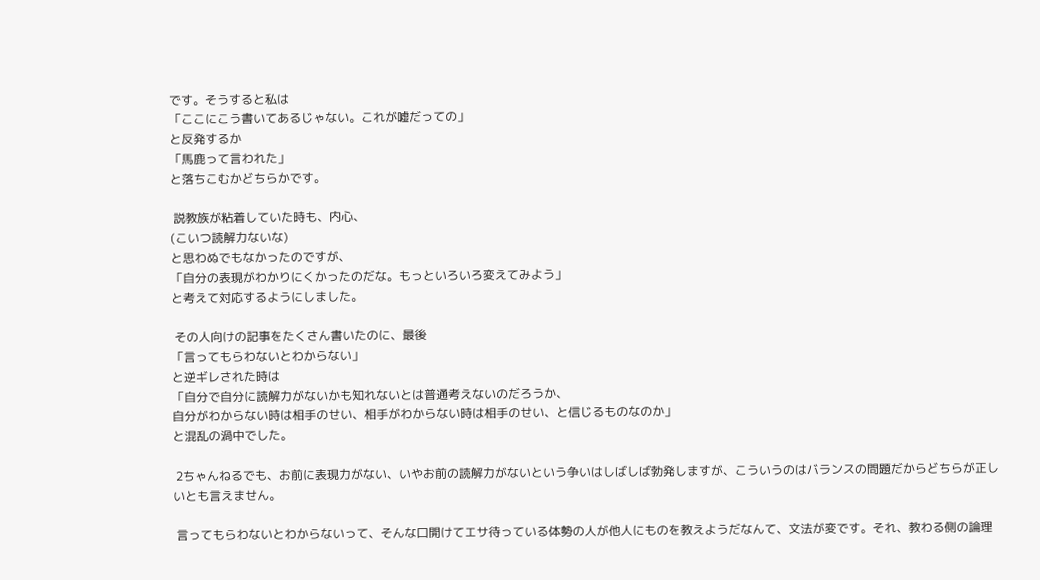です。そうすると私は
「ここにこう書いてあるじゃない。これが嘘だっての」
と反発するか
「馬鹿って言われた」
と落ちこむかどちらかです。

 説教族が粘着していた時も、内心、
(こいつ読解力ないな)
と思わぬでもなかったのですが、
「自分の表現がわかりにくかったのだな。もっといろいろ変えてみよう」
と考えて対応するようにしました。

 その人向けの記事をたくさん書いたのに、最後
「言ってもらわないとわからない」
と逆ギレされた時は
「自分で自分に読解力がないかも知れないとは普通考えないのだろうか、
自分がわからない時は相手のせい、相手がわからない時は相手のせい、と信じるものなのか」
と混乱の渦中でした。

 2ちゃんねるでも、お前に表現力がない、いやお前の読解力がないという争いはしばしば勃発しますが、こういうのはバランスの問題だからどちらが正しいとも言えません。

 言ってもらわないとわからないって、そんな口開けてエサ待っている体勢の人が他人にものを教えようだなんて、文法が変です。それ、教わる側の論理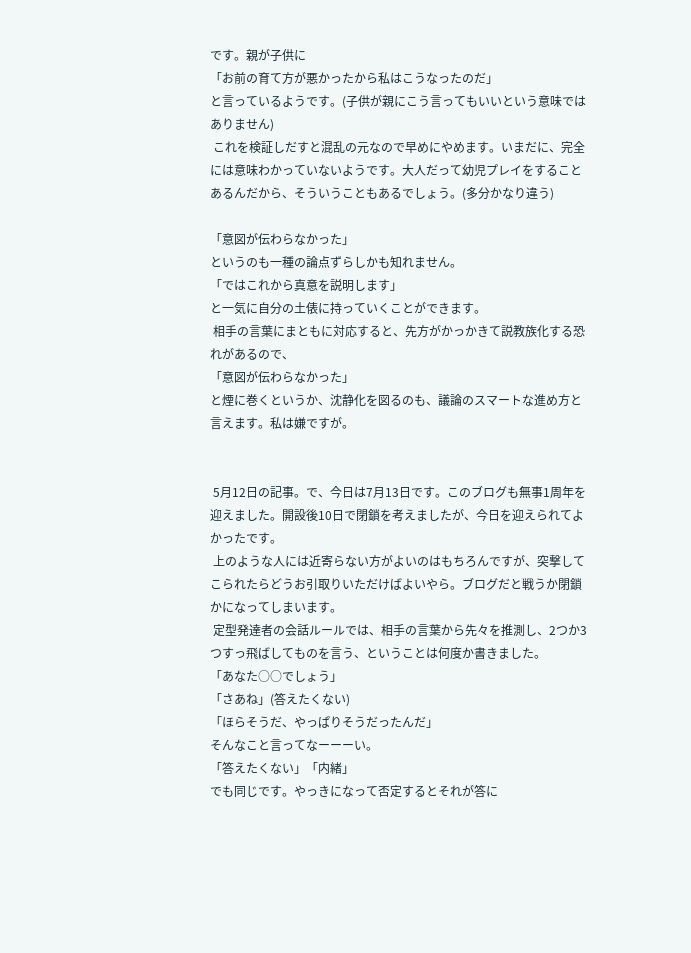です。親が子供に
「お前の育て方が悪かったから私はこうなったのだ」
と言っているようです。(子供が親にこう言ってもいいという意味ではありません)
 これを検証しだすと混乱の元なので早めにやめます。いまだに、完全には意味わかっていないようです。大人だって幼児プレイをすることあるんだから、そういうこともあるでしょう。(多分かなり違う)

「意図が伝わらなかった」
というのも一種の論点ずらしかも知れません。
「ではこれから真意を説明します」
と一気に自分の土俵に持っていくことができます。
 相手の言葉にまともに対応すると、先方がかっかきて説教族化する恐れがあるので、
「意図が伝わらなかった」
と煙に巻くというか、沈静化を図るのも、議論のスマートな進め方と言えます。私は嫌ですが。


 5月12日の記事。で、今日は7月13日です。このブログも無事1周年を迎えました。開設後10日で閉鎖を考えましたが、今日を迎えられてよかったです。
 上のような人には近寄らない方がよいのはもちろんですが、突撃してこられたらどうお引取りいただけばよいやら。ブログだと戦うか閉鎖かになってしまいます。
 定型発達者の会話ルールでは、相手の言葉から先々を推測し、2つか3つすっ飛ばしてものを言う、ということは何度か書きました。
「あなた○○でしょう」
「さあね」(答えたくない)
「ほらそうだ、やっぱりそうだったんだ」
そんなこと言ってなーーーい。
「答えたくない」「内緒」
でも同じです。やっきになって否定するとそれが答に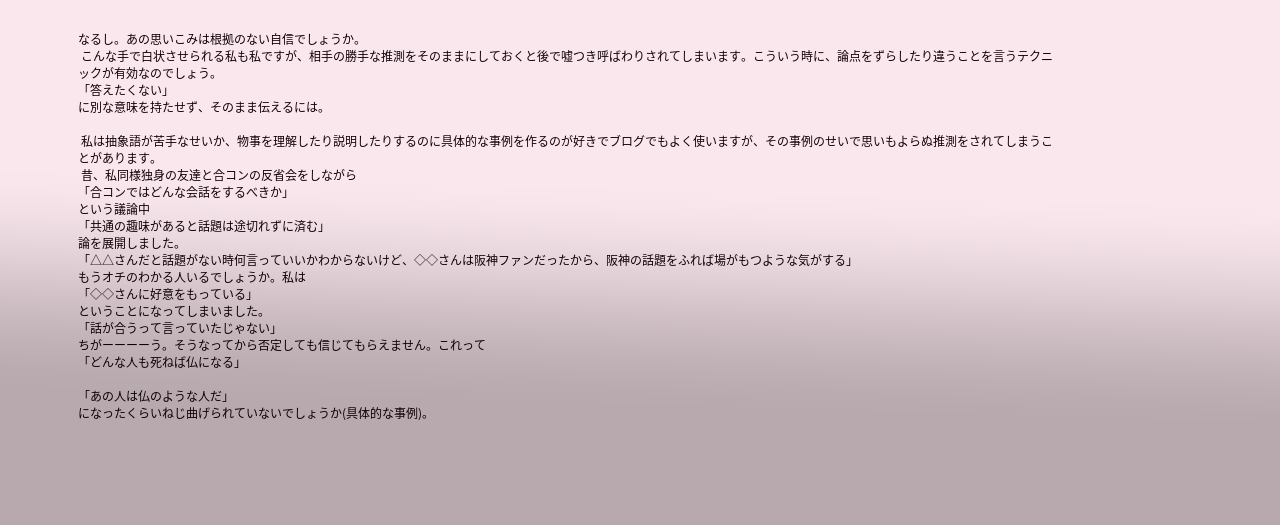なるし。あの思いこみは根拠のない自信でしょうか。
 こんな手で白状させられる私も私ですが、相手の勝手な推測をそのままにしておくと後で嘘つき呼ばわりされてしまいます。こういう時に、論点をずらしたり違うことを言うテクニックが有効なのでしょう。
「答えたくない」
に別な意味を持たせず、そのまま伝えるには。

 私は抽象語が苦手なせいか、物事を理解したり説明したりするのに具体的な事例を作るのが好きでブログでもよく使いますが、その事例のせいで思いもよらぬ推測をされてしまうことがあります。
 昔、私同様独身の友達と合コンの反省会をしながら
「合コンではどんな会話をするべきか」
という議論中
「共通の趣味があると話題は途切れずに済む」
論を展開しました。
「△△さんだと話題がない時何言っていいかわからないけど、◇◇さんは阪神ファンだったから、阪神の話題をふれば場がもつような気がする」
もうオチのわかる人いるでしょうか。私は
「◇◇さんに好意をもっている」
ということになってしまいました。
「話が合うって言っていたじゃない」
ちがーーーーう。そうなってから否定しても信じてもらえません。これって
「どんな人も死ねば仏になる」

「あの人は仏のような人だ」
になったくらいねじ曲げられていないでしょうか(具体的な事例)。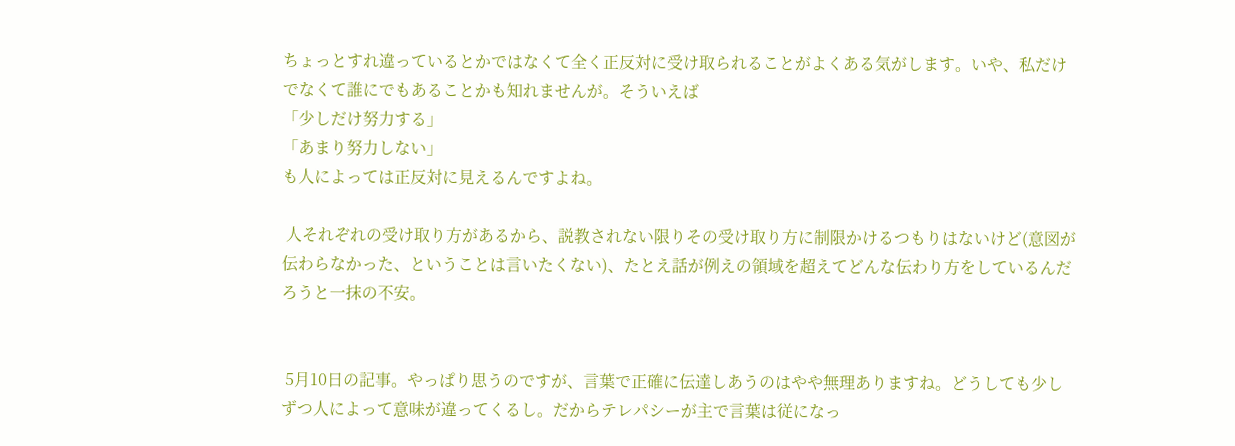ちょっとすれ違っているとかではなくて全く正反対に受け取られることがよくある気がします。いや、私だけでなくて誰にでもあることかも知れませんが。そういえば
「少しだけ努力する」
「あまり努力しない」
も人によっては正反対に見えるんですよね。

 人それぞれの受け取り方があるから、説教されない限りその受け取り方に制限かけるつもりはないけど(意図が伝わらなかった、ということは言いたくない)、たとえ話が例えの領域を超えてどんな伝わり方をしているんだろうと一抹の不安。


 5月10日の記事。やっぱり思うのですが、言葉で正確に伝達しあうのはやや無理ありますね。どうしても少しずつ人によって意味が違ってくるし。だからテレパシーが主で言葉は従になっ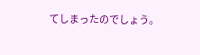てしまったのでしょう。